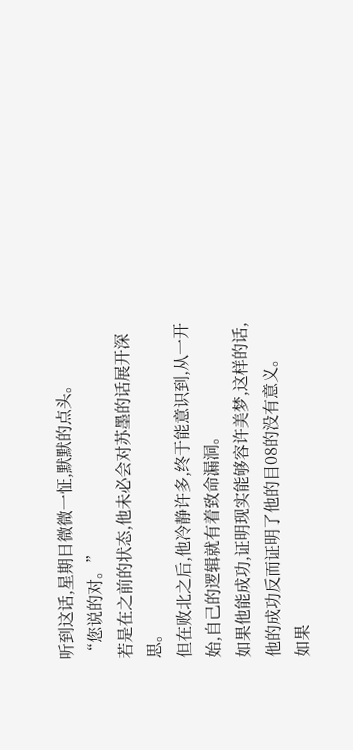听到这话,星期日微微一怔,默默的点头。
“您说的对。”
若是在之前的状态,他未必会对苏墨的话展开深思。
但在败北之后,他冷静许多,终于能意识到,从一开始,自己的逻辑就有着致命漏洞。
如果他能成功,证明现实能够容许美梦,这样的话,他的成功反而证明了他的目08的没有意义。
如果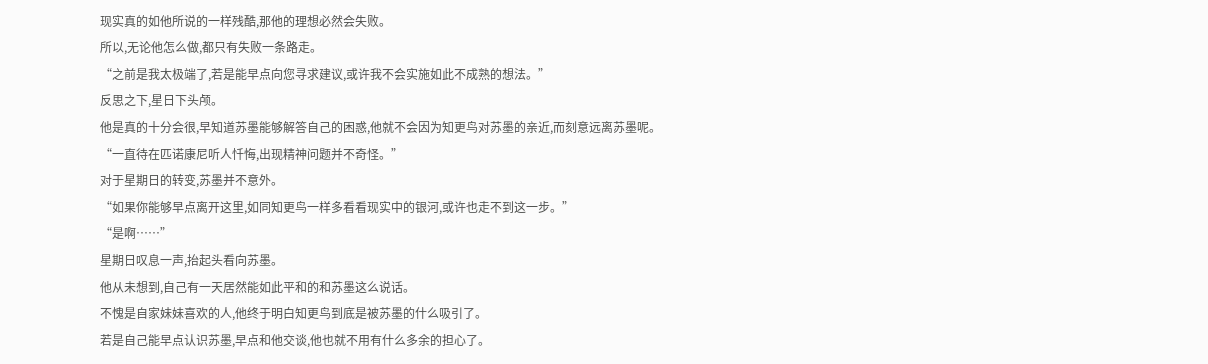现实真的如他所说的一样残酷,那他的理想必然会失败。
所以,无论他怎么做,都只有失败一条路走。
“之前是我太极端了,若是能早点向您寻求建议,或许我不会实施如此不成熟的想法。”
反思之下,星日下头颅。
他是真的十分会很,早知道苏墨能够解答自己的困惑,他就不会因为知更鸟对苏墨的亲近,而刻意远离苏墨呢。
“一直待在匹诺康尼听人忏悔,出现精神问题并不奇怪。”
对于星期日的转变,苏墨并不意外。
“如果你能够早点离开这里,如同知更鸟一样多看看现实中的银河,或许也走不到这一步。”
“是啊……”
星期日叹息一声,抬起头看向苏墨。
他从未想到,自己有一天居然能如此平和的和苏墨这么说话。
不愧是自家妹妹喜欢的人,他终于明白知更鸟到底是被苏墨的什么吸引了。
若是自己能早点认识苏墨,早点和他交谈,他也就不用有什么多余的担心了。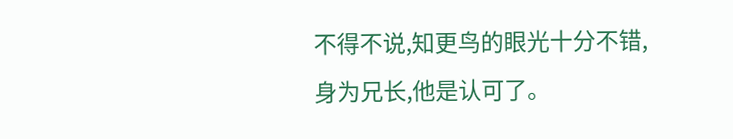不得不说,知更鸟的眼光十分不错,身为兄长,他是认可了。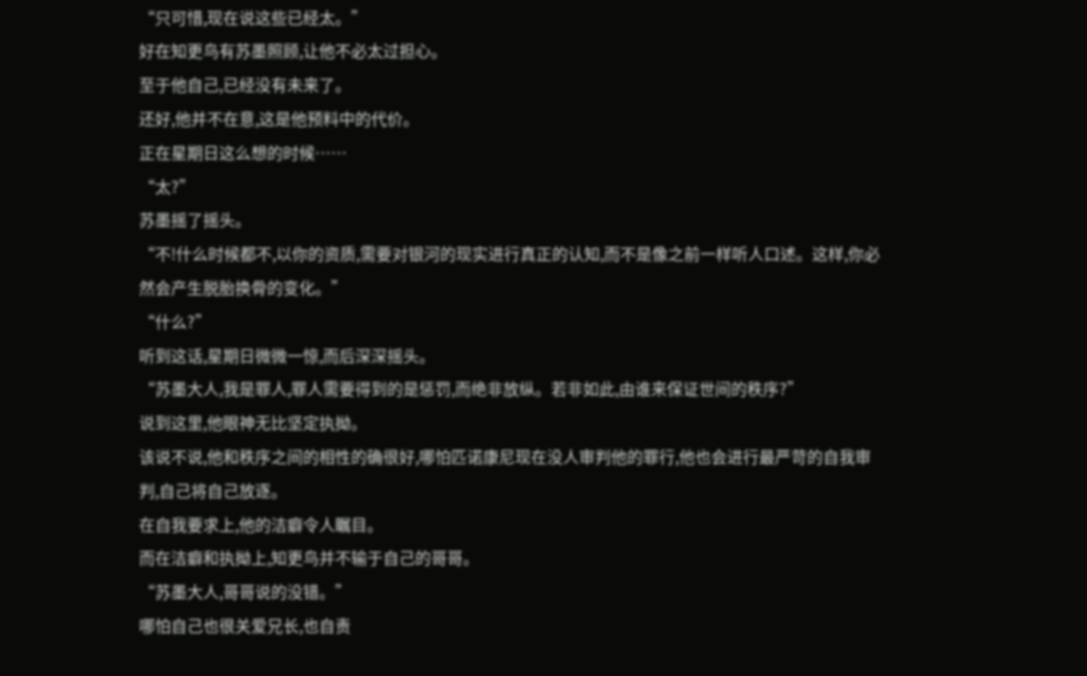“只可惜,现在说这些已经太。”
好在知更鸟有苏墨照顾,让他不必太过担心。
至于他自己,已经没有未来了。
还好,他并不在意,这是他预料中的代价。
正在星期日这么想的时候……
“太?”
苏墨摇了摇头。
“不!什么时候都不,以你的资质,需要对银河的现实进行真正的认知,而不是像之前一样听人口述。这样,你必然会产生脱胎换骨的变化。”
“什么?”
听到这话,星期日微微一惊,而后深深摇头。
“苏墨大人,我是罪人,罪人需要得到的是惩罚,而绝非放纵。若非如此,由谁来保证世间的秩序?”
说到这里,他眼神无比坚定执拗。
该说不说,他和秩序之间的相性的确很好,哪怕匹诺康尼现在没人审判他的罪行,他也会进行最严苛的自我审判,自己将自己放逐。
在自我要求上,他的洁癖令人瞩目。
而在洁癖和执拗上,知更鸟并不输于自己的哥哥。
“苏墨大人,哥哥说的没错。”
哪怕自己也很关爱兄长,也自责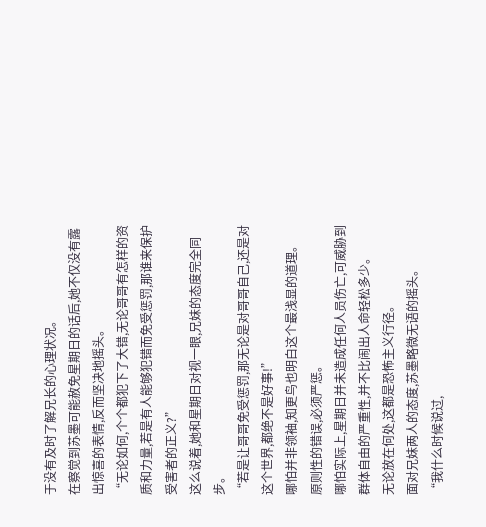于没有及时了解兄长的心理状况。
在察觉到苏墨可能赦免星期日的话后,她不仅没有露出惊喜的表情,反而坚决地摇头。
“无论如何,个个都犯下了大错,无论哥哥有怎样的资质和力量,若是有人能够犯错而免受惩罚,那谁来保护受害者的正义?”
这么说着,她和星期日对视一眼,兄妹的态度完全同步。
“若是让哥哥免受惩罚,那无论是对哥哥自己,还是对这个世界,都绝不是好事!”
哪怕并非领袖,知更鸟也明白这个最浅显的道理。
原则性的错误,必须严惩。
哪怕实际上,星期日并未造成任何人员伤亡,可威胁到群体自由的严重性,并不比闹出人命轻松多少。
无论放在何处,这都是恐怖主义行径。
面对兄妹两人的态度,苏墨略微无语的摇头。
“我什么时候说过,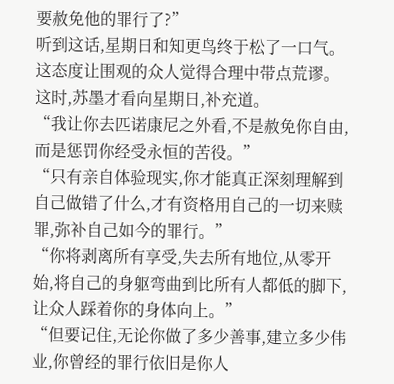要赦免他的罪行了?”
听到这话,星期日和知更鸟终于松了一口气。
这态度让围观的众人觉得合理中带点荒谬。
这时,苏墨才看向星期日,补充道。
“我让你去匹诺康尼之外看,不是赦免你自由,而是惩罚你经受永恒的苦役。”
“只有亲自体验现实,你才能真正深刻理解到自己做错了什么,才有资格用自己的一切来赎罪,弥补自己如今的罪行。”
“你将剥离所有享受,失去所有地位,从零开始,将自己的身躯弯曲到比所有人都低的脚下,让众人踩着你的身体向上。”
“但要记住,无论你做了多少善事,建立多少伟业,你曾经的罪行依旧是你人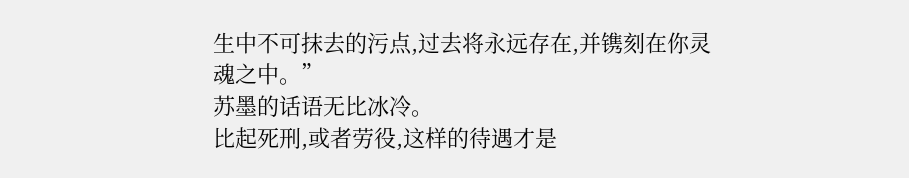生中不可抹去的污点,过去将永远存在,并镌刻在你灵魂之中。”
苏墨的话语无比冰冷。
比起死刑,或者劳役,这样的待遇才是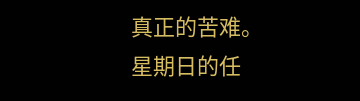真正的苦难。
星期日的任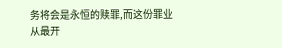务将会是永恒的赎罪,而这份罪业从最开